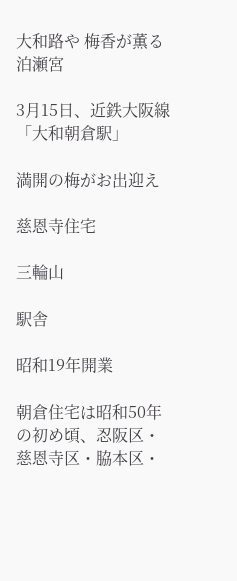大和路や 梅香が薫る 泊瀬宮

3月15日、近鉄大阪線「大和朝倉駅」

満開の梅がお出迎え

慈恩寺住宅

三輪山

駅舎

昭和19年開業

朝倉住宅は昭和50年の初め頃、忍阪区・慈恩寺区・脇本区・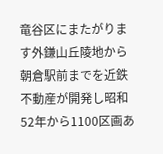竜谷区にまたがります外鎌山丘陵地から朝倉駅前までを近鉄不動産が開発し昭和52年から1100区画あ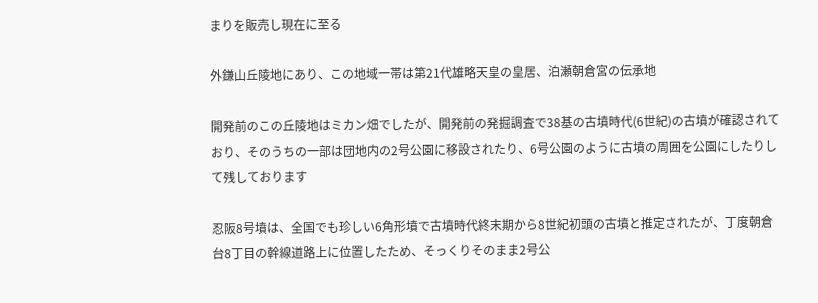まりを販売し現在に至る

外鎌山丘陵地にあり、この地域一帯は第21代雄略天皇の皇居、泊瀬朝倉宮の伝承地

開発前のこの丘陵地はミカン畑でしたが、開発前の発掘調査で38基の古墳時代(6世紀)の古墳が確認されており、そのうちの一部は団地内の2号公園に移設されたり、6号公園のように古墳の周囲を公園にしたりして残しております

忍阪8号墳は、全国でも珍しい6角形墳で古墳時代終末期から8世紀初頭の古墳と推定されたが、丁度朝倉台8丁目の幹線道路上に位置したため、そっくりそのまま2号公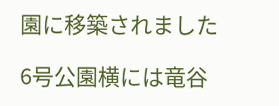園に移築されました

6号公園横には竜谷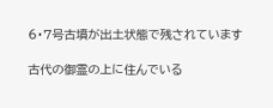6・7号古墳が出土状態で残されています

古代の御霊の上に住んでいる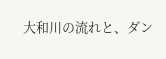大和川の流れと、ダン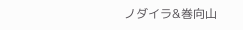ノダイラ&巻向山